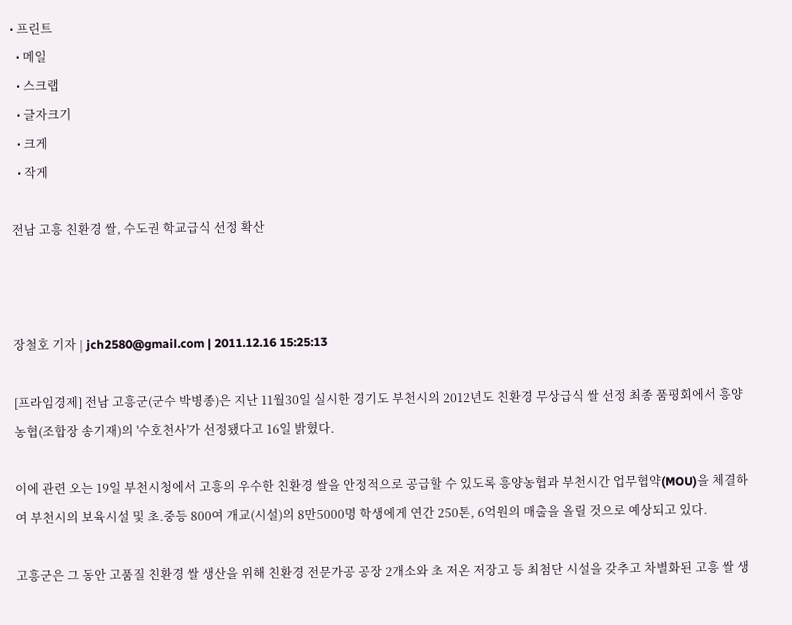• 프린트
  • 메일
  • 스크랩
  • 글자크기
  • 크게
  • 작게

전남 고흥 친환경 쌀, 수도권 학교급식 선정 확산



장철호 기자 | jch2580@gmail.com | 2011.12.16 15:25:13

[프라임경제] 전남 고흥군(군수 박병종)은 지난 11월30일 실시한 경기도 부천시의 2012년도 친환경 무상급식 쌀 선정 최종 품평회에서 흥양농협(조합장 송기재)의 '수호천사'가 선정됐다고 16일 밝혔다.

이에 관련 오는 19일 부천시청에서 고흥의 우수한 친환경 쌀을 안정적으로 공급할 수 있도록 흥양농협과 부천시간 업무협약(MOU)을 체결하여 부천시의 보육시설 및 초.중등 800여 개교(시설)의 8만5000명 학생에게 연간 250톤, 6억원의 매출을 올릴 것으로 예상되고 있다.

고흥군은 그 동안 고품질 친환경 쌀 생산을 위해 친환경 전문가공 공장 2개소와 초 저온 저장고 등 최첨단 시설을 갖추고 차별화된 고흥 쌀 생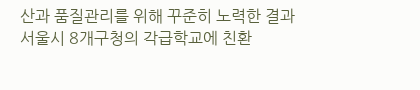산과 품질관리를 위해 꾸준히 노력한 결과 서울시 8개구청의 각급학교에 친환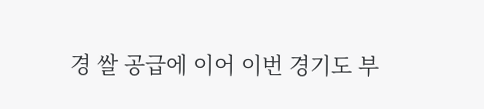경 쌀 공급에 이어 이번 경기도 부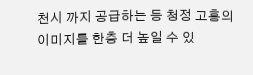천시 까지 공급하는 등 청정 고흥의 이미지를 한층 더 높일 수 있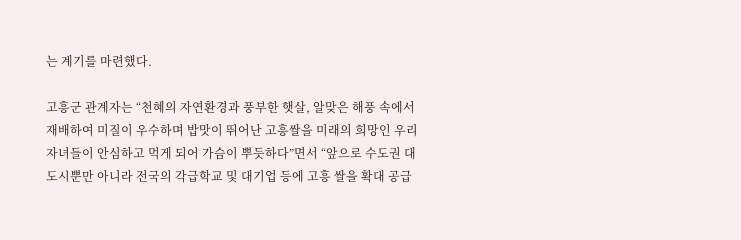는 계기를 마련했다.

고흥군 관계자는 “천혜의 자연환경과 풍부한 햇살, 알맞은 해풍 속에서 재배하여 미질이 우수하며 밥맛이 뛰어난 고흥쌀을 미래의 희망인 우리자녀들이 안심하고 먹게 되어 가슴이 뿌듯하다”면서 “앞으로 수도권 대도시뿐만 아니라 전국의 각급학교 및 대기업 등에 고흥 쌀을 확대 공급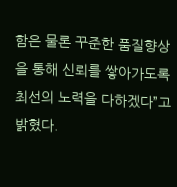함은 물론 꾸준한 품질향상을 통해 신뢰를 쌓아가도록 최선의 노력을 다하겠다”고 밝혔다.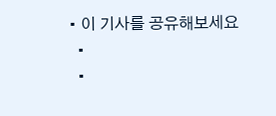• 이 기사를 공유해보세요
  •
  •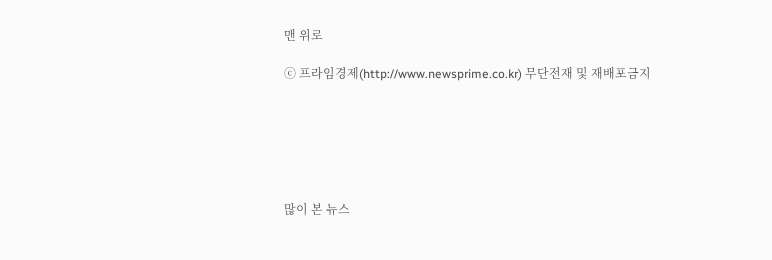맨 위로

ⓒ 프라임경제(http://www.newsprime.co.kr) 무단전재 및 재배포금지






많이 본 뉴스